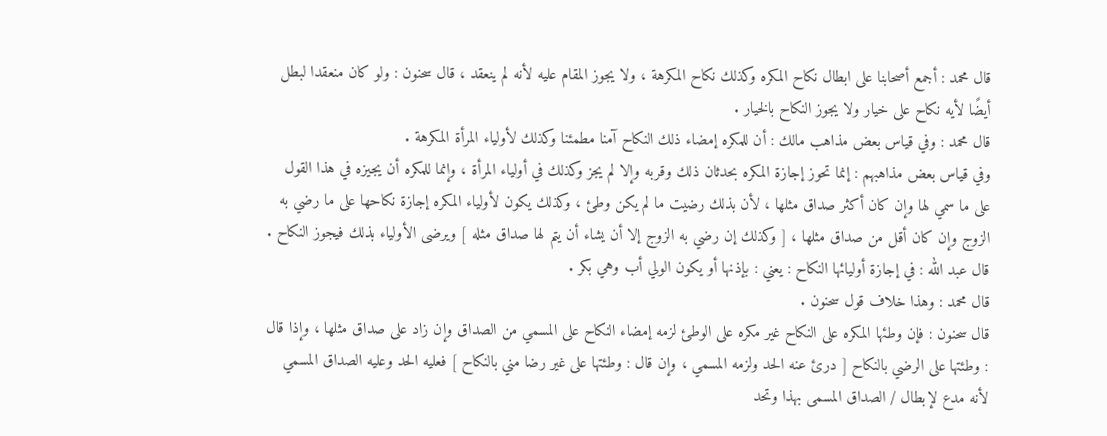قال محمد : أجمع أصحابنا على ابطال نكاح المكره وكذلك نكاح المكرهة ، ولا يجوز المقام عليه لأنه لم ينعقد ، قال سحنون : ولو كان منعقدا لبطل أيضًا لأيه نكاح على خيار ولا يجوز النكاح بالخيار .
قال محمد : وفي قياس بعض مذاهب مالك : أن للمكره إمضاء ذلك النكاح آمنا مطمئنا وكذلك لأولياء المرأة المكرهة .
وفي قياس بعض مذاهبهم : إنما تحوز إجازة المكره بحدثان ذلك وقربه وإلا لم يجز وكذلك في أولياء المرأة ، وإنما للمكره أن يجيزه في هذا القول على ما سمي لها وإن كان أكثر صداق مثلها ، لأن بذلك رضيت ما لم يكن وطئ ، وكذلك يكون لأولياء المكره إجازة نكاحها على ما رضي به الزوج وإن كان أقل من صداق مثلها ، [ وكذلك إن رضي به الزوج إلا أن يشاء أن يتم لها صداق مثله ] ويرضى الأولياء بذلك فيجوز النكاح .
قال عبد الله : في إجازة أوليائها النكاح : يعني : بإذنها أو يكون الولي أب وهي بكر .
قال محمد : وهذا خلاف قول سحنون .
قال سحنون : فإن وطئها المكره على النكاح غير مكره على الوطئ لزمه إمضاء النكاح على المسمي من الصداق وإن زاد على صداق مثلها ، وإذا قال : وطئتها على الرضي بالنكاح [ درئ عنه الحد ولزمه المسمي ، وإن قال : وطئتها على غير رضا مني بالنكاح ] فعليه الحد وعليه الصداق المسمي لأنه مدع لإبطال / الصداق المسمى بهذا وتحد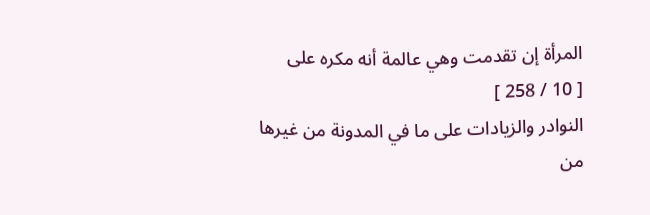المرأة إن تقدمت وهي عالمة أنه مكره على
[ 10 / 258 ]
النوادر والزيادات على ما في المدونة من غيرها من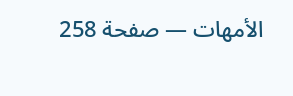الأمهات — صفحة 258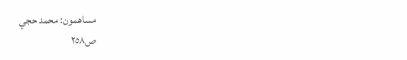مساهمون: محمد حجي
ص٢٥٨